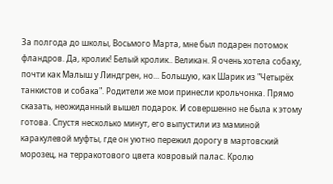За полгода до школы, Восьмого Марта, мне был подарен потомок фландров. Да, кролик! Белый кролик.. Великан. Я очень хотела собаку, почти как Малыш у Линдгрен, но... Большую, как Шарик из "Четырёх танкистов и собака". Родители же мои принесли крольчонка. Прямо сказать, неожиданный вышел подарок. И совершенно не была к этому готова. Спустя несколько минут, его выпустили из маминой каракулевой муфты, где он уютно пережил дорогу в мартовский морозец, на терракотового цвета ковровый палас. Кролю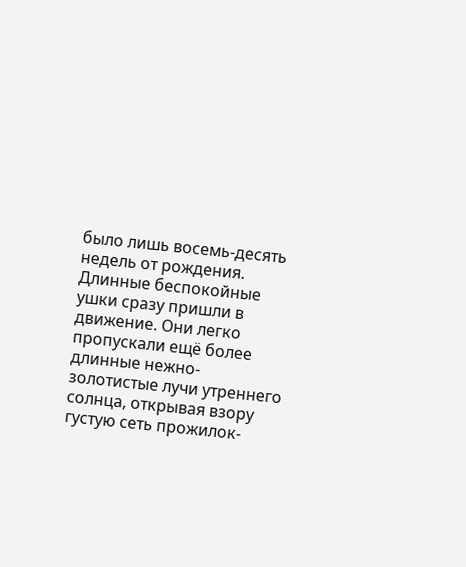было лишь восемь-десять недель от рождения. Длинные беспокойные ушки сразу пришли в движение. Они легко пропускали ещё более длинные нежно-золотистые лучи утреннего солнца, открывая взору густую сеть прожилок-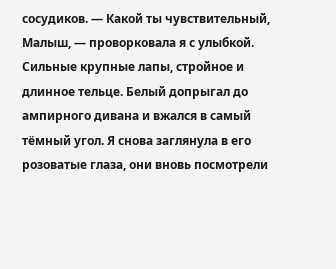сосудиков. — Какой ты чувствительный, Малыш, — проворковала я с улыбкой. Сильные крупные лапы, стройное и длинное тельце. Белый допрыгал до ампирного дивана и вжался в самый тёмный угол. Я снова заглянула в его розоватые глаза, они вновь посмотрели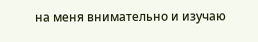на меня внимательно и изучаю